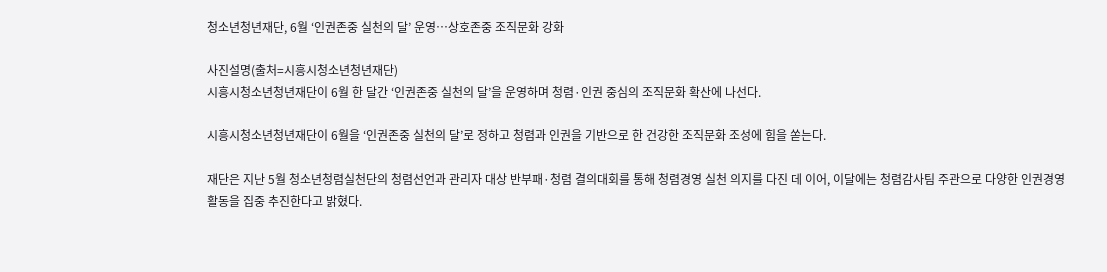청소년청년재단, 6월 ‘인권존중 실천의 달’ 운영…상호존중 조직문화 강화

사진설명(출처=시흥시청소년청년재단)
시흥시청소년청년재단이 6월 한 달간 ‘인권존중 실천의 달’을 운영하며 청렴·인권 중심의 조직문화 확산에 나선다.

시흥시청소년청년재단이 6월을 ‘인권존중 실천의 달’로 정하고 청렴과 인권을 기반으로 한 건강한 조직문화 조성에 힘을 쏟는다.

재단은 지난 5월 청소년청렴실천단의 청렴선언과 관리자 대상 반부패·청렴 결의대회를 통해 청렴경영 실천 의지를 다진 데 이어, 이달에는 청렴감사팀 주관으로 다양한 인권경영 활동을 집중 추진한다고 밝혔다.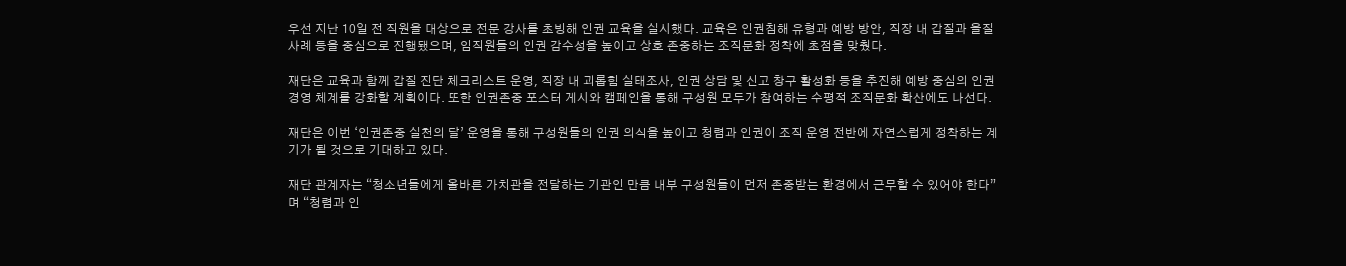우선 지난 10일 전 직원을 대상으로 전문 강사를 초빙해 인권 교육을 실시했다. 교육은 인권침해 유형과 예방 방안, 직장 내 갑질과 을질 사례 등을 중심으로 진행됐으며, 임직원들의 인권 감수성을 높이고 상호 존중하는 조직문화 정착에 초점을 맞췄다.

재단은 교육과 함께 갑질 진단 체크리스트 운영, 직장 내 괴롭힘 실태조사, 인권 상담 및 신고 창구 활성화 등을 추진해 예방 중심의 인권경영 체계를 강화할 계획이다. 또한 인권존중 포스터 게시와 캠페인을 통해 구성원 모두가 참여하는 수평적 조직문화 확산에도 나선다.

재단은 이번 ‘인권존중 실천의 달’ 운영을 통해 구성원들의 인권 의식을 높이고 청렴과 인권이 조직 운영 전반에 자연스럽게 정착하는 계기가 될 것으로 기대하고 있다.

재단 관계자는 “청소년들에게 올바른 가치관을 전달하는 기관인 만큼 내부 구성원들이 먼저 존중받는 환경에서 근무할 수 있어야 한다”며 “청렴과 인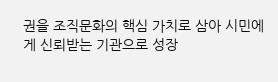권을 조직문화의 핵심 가치로 삼아 시민에게 신뢰받는 기관으로 성장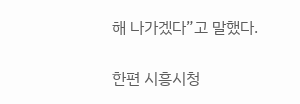해 나가겠다”고 말했다.

한편 시흥시청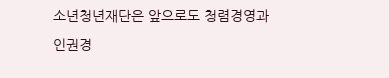소년청년재단은 앞으로도 청렴경영과 인권경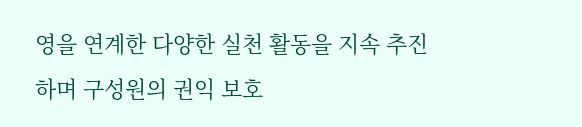영을 연계한 다양한 실천 활동을 지속 추진하며 구성원의 권익 보호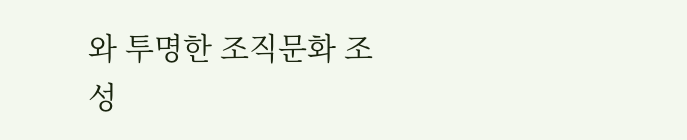와 투명한 조직문화 조성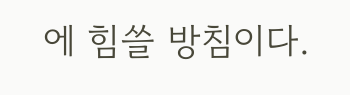에 힘쓸 방침이다.